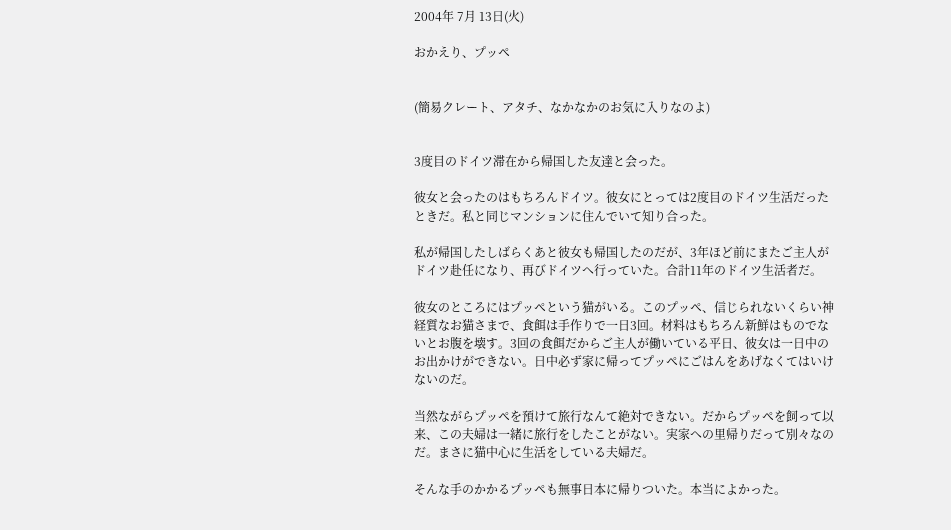2004年 7月 13日(火)

おかえり、プッペ


(簡易クレート、アタチ、なかなかのお気に入りなのよ)


3度目のドイツ滞在から帰国した友達と会った。

彼女と会ったのはもちろんドイツ。彼女にとっては2度目のドイツ生活だったときだ。私と同じマンションに住んでいて知り合った。

私が帰国したしばらくあと彼女も帰国したのだが、3年ほど前にまたご主人がドイツ赴任になり、再びドイツへ行っていた。合計11年のドイツ生活者だ。

彼女のところにはプッペという猫がいる。このプッペ、信じられないくらい神経質なお猫さまで、食餌は手作りで一日3回。材料はもちろん新鮮はものでないとお腹を壊す。3回の食餌だからご主人が働いている平日、彼女は一日中のお出かけができない。日中必ず家に帰ってプッペにごはんをあげなくてはいけないのだ。

当然ながらプッペを預けて旅行なんて絶対できない。だからプッペを飼って以来、この夫婦は一緒に旅行をしたことがない。実家への里帰りだって別々なのだ。まさに猫中心に生活をしている夫婦だ。

そんな手のかかるプッペも無事日本に帰りついた。本当によかった。